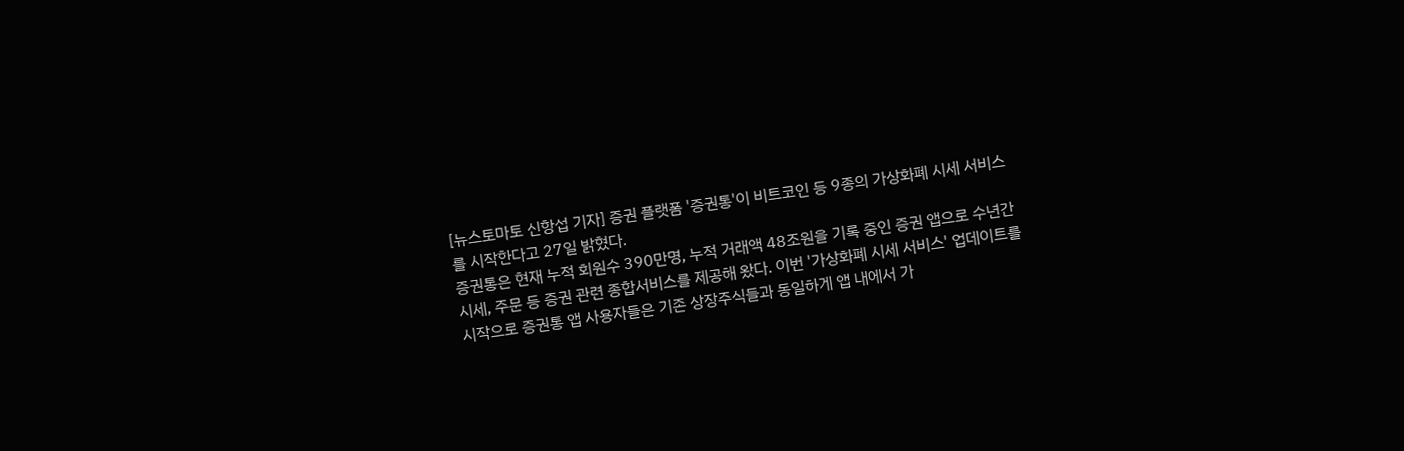[뉴스토마토 신항섭 기자] 증권 플랫폼 '증권통'이 비트코인 등 9종의 가상화폐 시세 서비스를 시작한다고 27일 밝혔다.
증권통은 현재 누적 회원수 390만명, 누적 거래액 48조원을 기록 중인 증권 앱으로 수년간 시세, 주문 등 증권 관련 종합서비스를 제공해 왔다. 이번 '가상화폐 시세 서비스' 업데이트를 시작으로 증권통 앱 사용자들은 기존 상장주식들과 동일하게 앱 내에서 가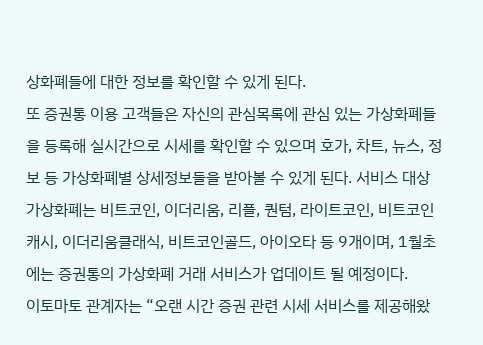상화폐들에 대한 정보를 확인할 수 있게 된다.
또 증권통 이용 고객들은 자신의 관심목록에 관심 있는 가상화폐들을 등록해 실시간으로 시세를 확인할 수 있으며 호가, 차트, 뉴스, 정보 등 가상화폐별 상세정보들을 받아볼 수 있게 된다. 서비스 대상 가상화폐는 비트코인, 이더리움, 리플, 퀀텀, 라이트코인, 비트코인캐시, 이더리움클래식, 비트코인골드, 아이오타 등 9개이며, 1월초에는 증권통의 가상화폐 거래 서비스가 업데이트 될 예정이다.
이토마토 관계자는 “오랜 시간 증권 관련 시세 서비스를 제공해왔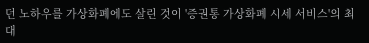던 노하우를 가상화폐에도 살린 것이 '증권통 가상화폐 시세 서비스'의 최대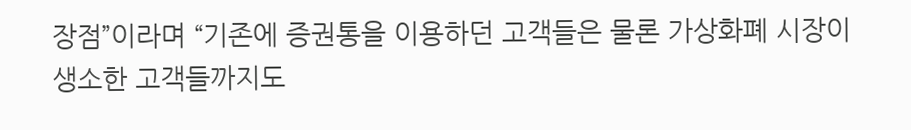장점”이라며 “기존에 증권통을 이용하던 고객들은 물론 가상화폐 시장이 생소한 고객들까지도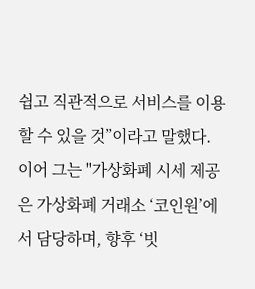쉽고 직관적으로 서비스를 이용할 수 있을 것”이라고 말했다.
이어 그는 "가상화폐 시세 제공은 가상화폐 거래소 ‘코인원’에서 담당하며, 향후 ‘빗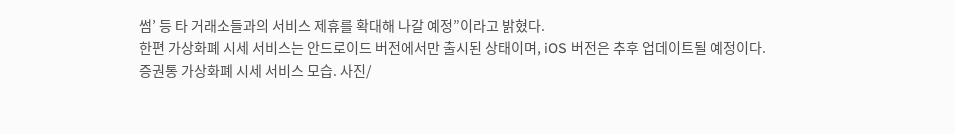썸’ 등 타 거래소들과의 서비스 제휴를 확대해 나갈 예정”이라고 밝혔다.
한편 가상화폐 시세 서비스는 안드로이드 버전에서만 출시된 상태이며, iOS 버전은 추후 업데이트될 예정이다.
증권통 가상화폐 시세 서비스 모습. 사진/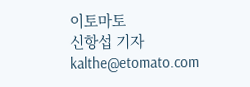이토마토
신항섭 기자 kalthe@etomato.com